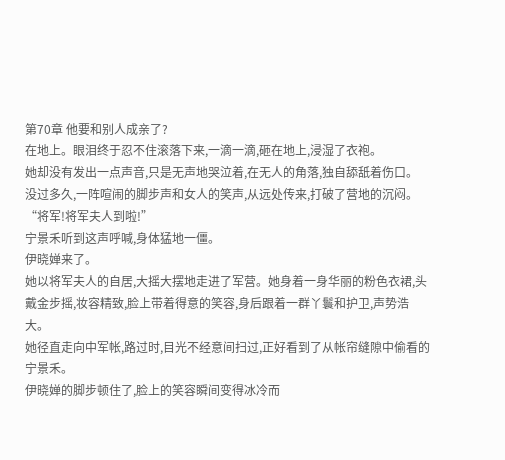第70章 他要和别人成亲了?
在地上。眼泪终于忍不住滚落下来,一滴一滴,砸在地上,浸湿了衣袍。
她却没有发出一点声音,只是无声地哭泣着,在无人的角落,独自舔舐着伤口。
没过多久,一阵喧闹的脚步声和女人的笑声,从远处传来,打破了营地的沉闷。
“将军!将军夫人到啦!”
宁景禾听到这声呼喊,身体猛地一僵。
伊晓婵来了。
她以将军夫人的自居,大摇大摆地走进了军营。她身着一身华丽的粉色衣裙,头戴金步摇,妆容精致,脸上带着得意的笑容,身后跟着一群丫鬟和护卫,声势浩大。
她径直走向中军帐,路过时,目光不经意间扫过,正好看到了从帐帘缝隙中偷看的宁景禾。
伊晓婵的脚步顿住了,脸上的笑容瞬间变得冰冷而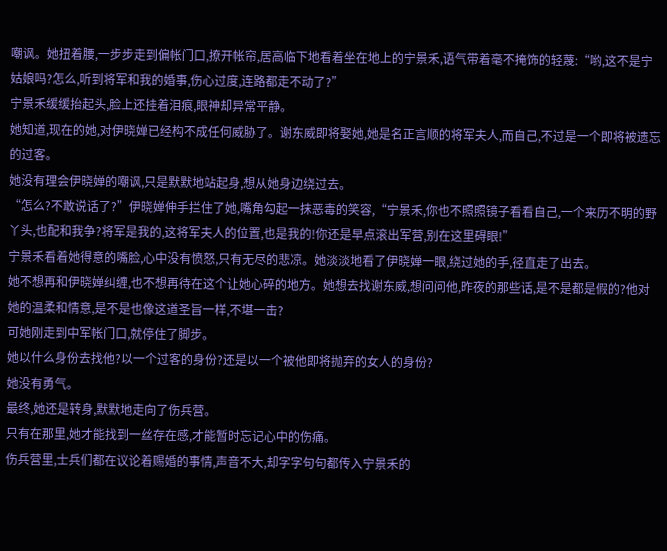嘲讽。她扭着腰,一步步走到偏帐门口,撩开帐帘,居高临下地看着坐在地上的宁景禾,语气带着毫不掩饰的轻蔑:“哟,这不是宁姑娘吗?怎么,听到将军和我的婚事,伤心过度,连路都走不动了?”
宁景禾缓缓抬起头,脸上还挂着泪痕,眼神却异常平静。
她知道,现在的她,对伊晓婵已经构不成任何威胁了。谢东威即将娶她,她是名正言顺的将军夫人,而自己,不过是一个即将被遗忘的过客。
她没有理会伊晓婵的嘲讽,只是默默地站起身,想从她身边绕过去。
“怎么?不敢说话了?”伊晓婵伸手拦住了她,嘴角勾起一抹恶毒的笑容,“宁景禾,你也不照照镜子看看自己,一个来历不明的野丫头,也配和我争?将军是我的,这将军夫人的位置,也是我的!你还是早点滚出军营,别在这里碍眼!”
宁景禾看着她得意的嘴脸,心中没有愤怒,只有无尽的悲凉。她淡淡地看了伊晓婵一眼,绕过她的手,径直走了出去。
她不想再和伊晓婵纠缠,也不想再待在这个让她心碎的地方。她想去找谢东威,想问问他,昨夜的那些话,是不是都是假的?他对她的温柔和情意,是不是也像这道圣旨一样,不堪一击?
可她刚走到中军帐门口,就停住了脚步。
她以什么身份去找他?以一个过客的身份?还是以一个被他即将抛弃的女人的身份?
她没有勇气。
最终,她还是转身,默默地走向了伤兵营。
只有在那里,她才能找到一丝存在感,才能暂时忘记心中的伤痛。
伤兵营里,士兵们都在议论着赐婚的事情,声音不大,却字字句句都传入宁景禾的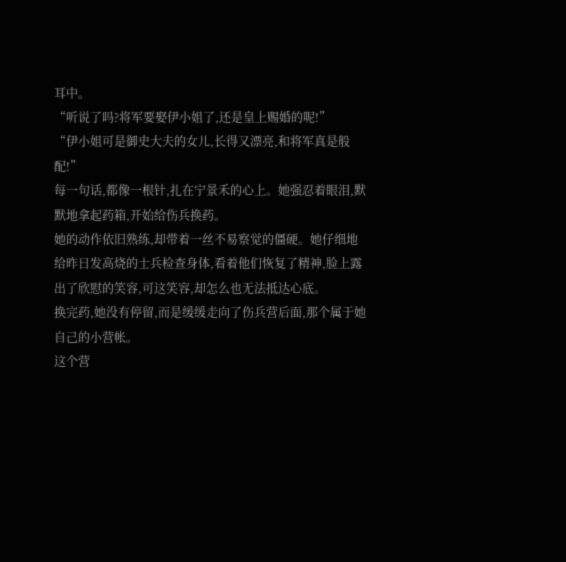耳中。
“听说了吗?将军要娶伊小姐了,还是皇上赐婚的呢!”
“伊小姐可是御史大夫的女儿,长得又漂亮,和将军真是般配!”
每一句话,都像一根针,扎在宁景禾的心上。她强忍着眼泪,默默地拿起药箱,开始给伤兵换药。
她的动作依旧熟练,却带着一丝不易察觉的僵硬。她仔细地给昨日发高烧的士兵检查身体,看着他们恢复了精神,脸上露出了欣慰的笑容,可这笑容,却怎么也无法抵达心底。
换完药,她没有停留,而是缓缓走向了伤兵营后面,那个属于她自己的小营帐。
这个营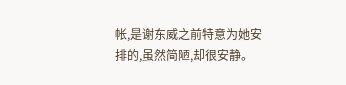帐,是谢东威之前特意为她安排的,虽然简陋,却很安静。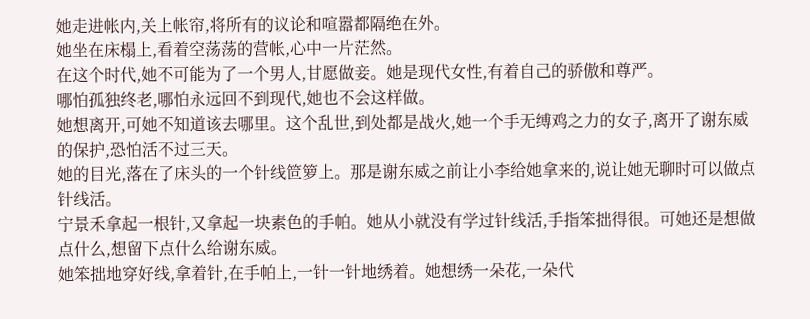她走进帐内,关上帐帘,将所有的议论和喧嚣都隔绝在外。
她坐在床榻上,看着空荡荡的营帐,心中一片茫然。
在这个时代,她不可能为了一个男人,甘愿做妾。她是现代女性,有着自己的骄傲和尊严。
哪怕孤独终老,哪怕永远回不到现代,她也不会这样做。
她想离开,可她不知道该去哪里。这个乱世,到处都是战火,她一个手无缚鸡之力的女子,离开了谢东威的保护,恐怕活不过三天。
她的目光,落在了床头的一个针线笸箩上。那是谢东威之前让小李给她拿来的,说让她无聊时可以做点针线活。
宁景禾拿起一根针,又拿起一块素色的手帕。她从小就没有学过针线活,手指笨拙得很。可她还是想做点什么,想留下点什么给谢东威。
她笨拙地穿好线,拿着针,在手帕上,一针一针地绣着。她想绣一朵花,一朵代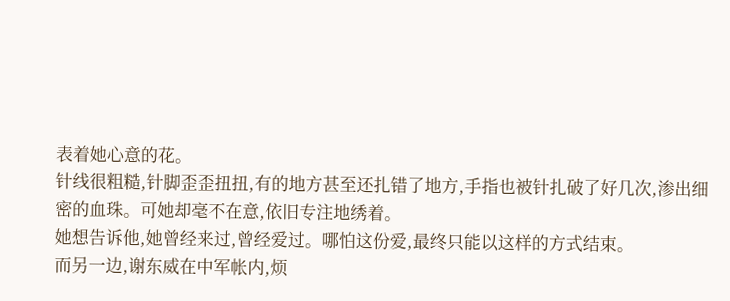表着她心意的花。
针线很粗糙,针脚歪歪扭扭,有的地方甚至还扎错了地方,手指也被针扎破了好几次,渗出细密的血珠。可她却毫不在意,依旧专注地绣着。
她想告诉他,她曾经来过,曾经爱过。哪怕这份爱,最终只能以这样的方式结束。
而另一边,谢东威在中军帐内,烦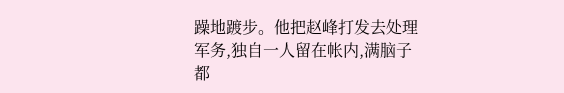躁地踱步。他把赵峰打发去处理军务,独自一人留在帐内,满脑子都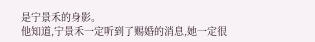是宁景禾的身影。
他知道,宁景禾一定听到了赐婚的消息,她一定很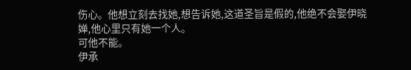伤心。他想立刻去找她,想告诉她,这道圣旨是假的,他绝不会娶伊晓婵,他心里只有她一个人。
可他不能。
伊承